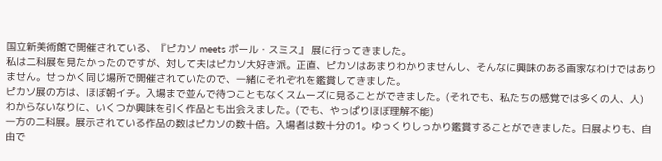国立新美術館で開催されている、『ピカソ meets ポール・スミス』 展に行ってきました。
私は二科展を見たかったのですが、対して夫はピカソ大好き派。正直、ピカソはあまりわかりませんし、そんなに興味のある画家なわけではありません。せっかく同じ場所で開催されていたので、一緒にそれぞれを鑑賞してきました。
ピカソ展の方は、ほぼ朝イチ。入場まで並んで待つこともなくスムーズに見ることができました。(それでも、私たちの感覚では多くの人、人)
わからないなりに、いくつか興味を引く作品とも出会えました。(でも、やっぱりほぼ理解不能)
一方の二科展。展示されている作品の数はピカソの数十倍。入場者は数十分の1。ゆっくりしっかり鑑賞することができました。日展よりも、自由で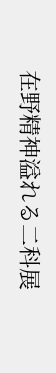在野精神溢れる二科展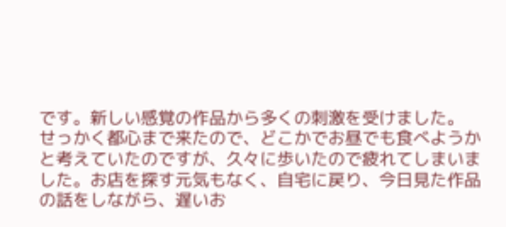です。新しい感覚の作品から多くの刺激を受けました。
せっかく都心まで来たので、どこかでお昼でも食べようかと考えていたのですが、久々に歩いたので疲れてしまいました。お店を探す元気もなく、自宅に戻り、今日見た作品の話をしながら、遅いお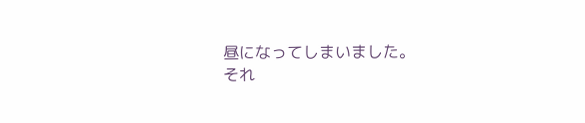昼になってしまいました。
それ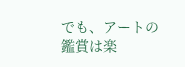でも、アートの鑑賞は楽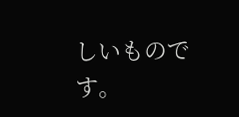しいものです。